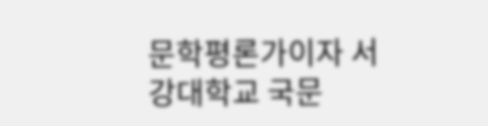문학평론가이자 서강대학교 국문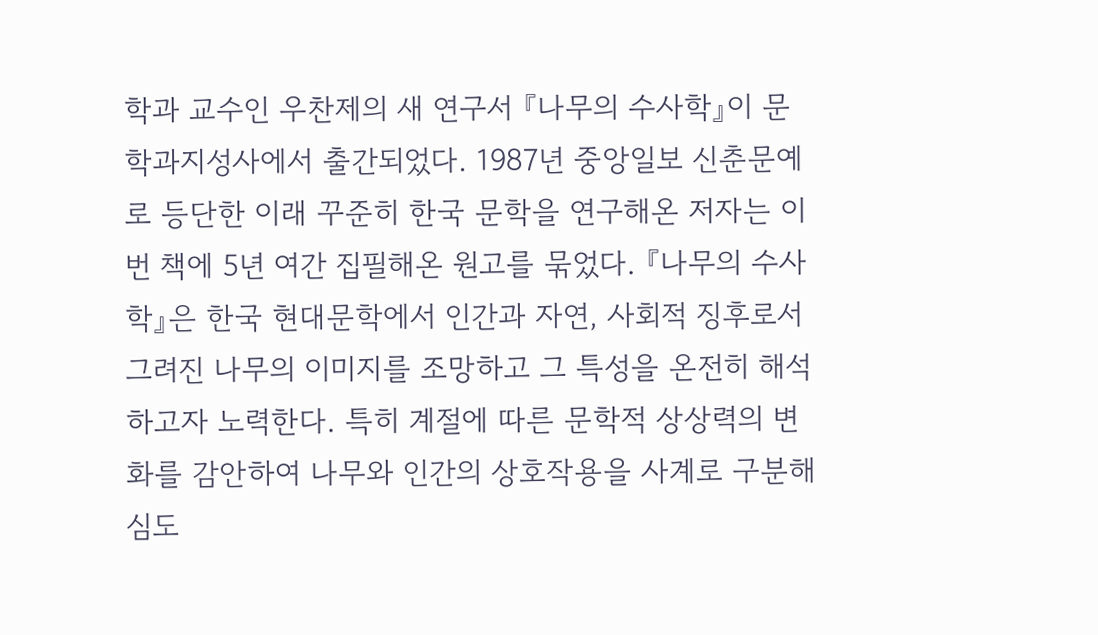학과 교수인 우찬제의 새 연구서 『나무의 수사학』이 문학과지성사에서 출간되었다. 1987년 중앙일보 신춘문예로 등단한 이래 꾸준히 한국 문학을 연구해온 저자는 이번 책에 5년 여간 집필해온 원고를 묶었다. 『나무의 수사학』은 한국 현대문학에서 인간과 자연, 사회적 징후로서 그려진 나무의 이미지를 조망하고 그 특성을 온전히 해석하고자 노력한다. 특히 계절에 따른 문학적 상상력의 변화를 감안하여 나무와 인간의 상호작용을 사계로 구분해 심도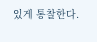있게 통찰한다.